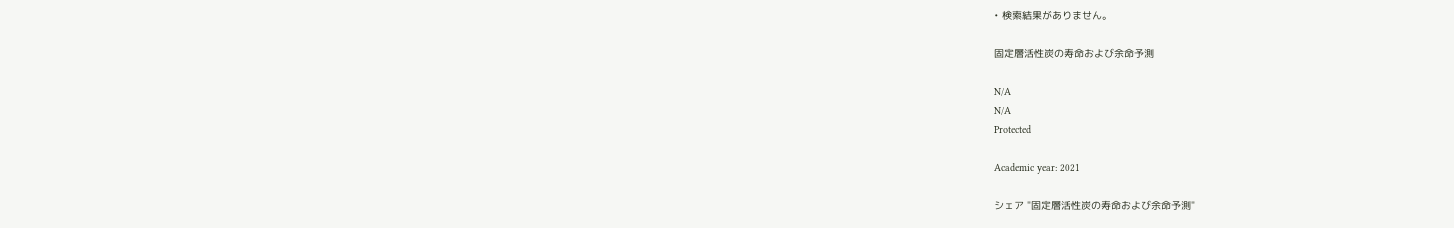• 検索結果がありません。

固定層活性炭の寿命および余命予測

N/A
N/A
Protected

Academic year: 2021

シェア "固定層活性炭の寿命および余命予測"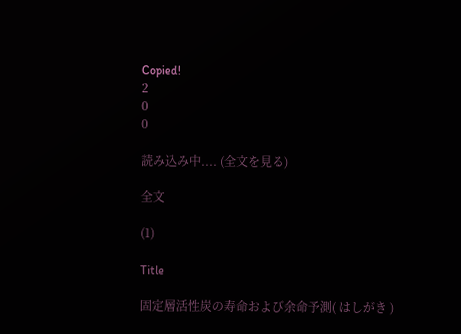Copied!
2
0
0

読み込み中.... (全文を見る)

全文

(1)

Title

固定層活性炭の寿命および余命予測( はしがき )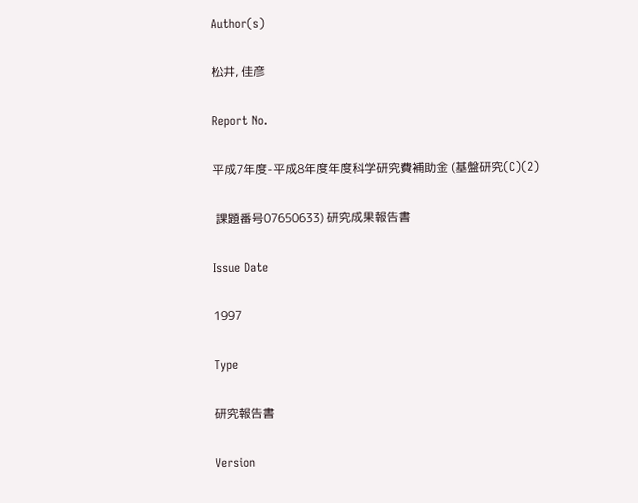Author(s)

松井, 佳彦

Report No.

平成7年度-平成8年度年度科学研究費補助金 (基盤研究(C)(2)

 課題番号07650633) 研究成果報告書

Issue Date

1997

Type

研究報告書

Version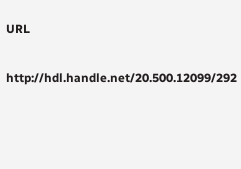URL

http://hdl.handle.net/20.500.12099/292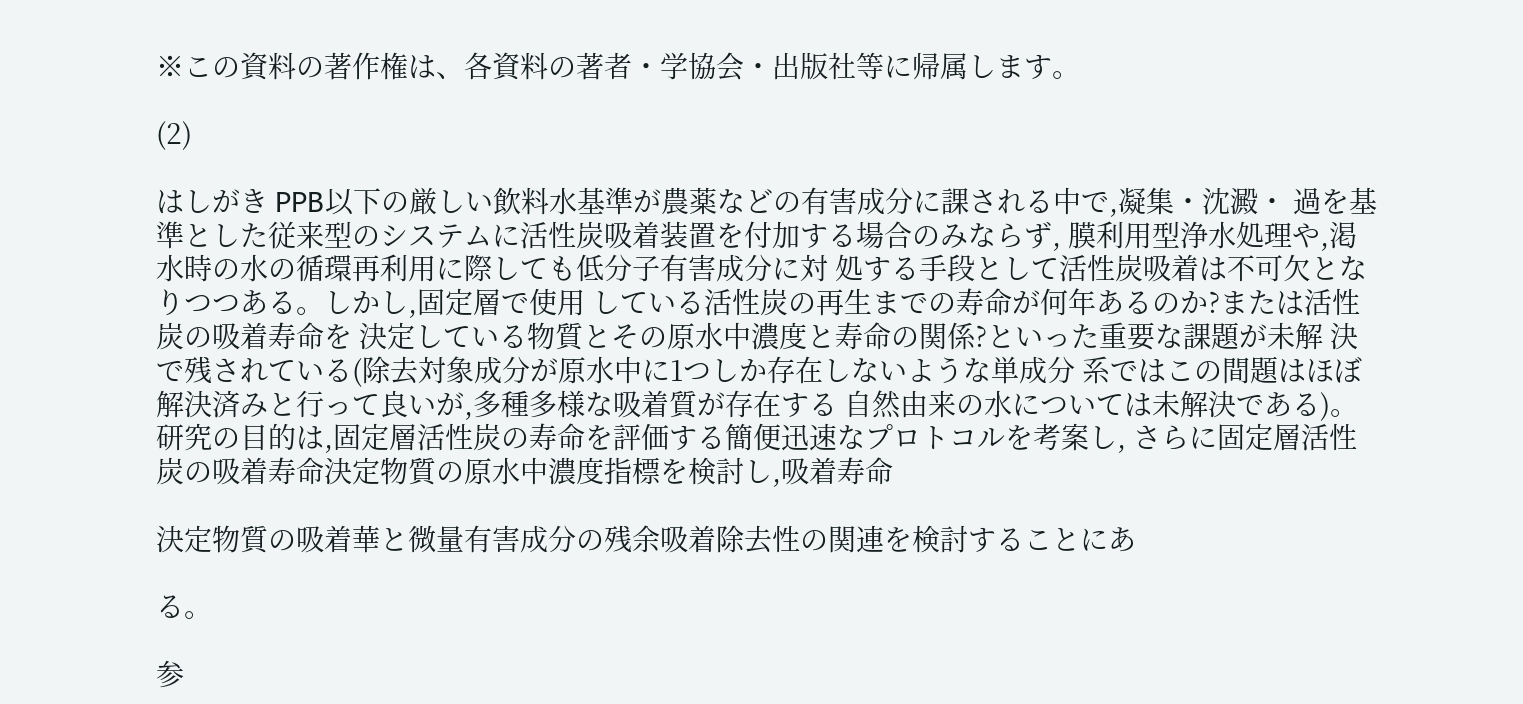※この資料の著作権は、各資料の著者・学協会・出版社等に帰属します。

(2)

はしがき PPB以下の厳しい飲料水基準が農薬などの有害成分に課される中で,凝集・沈澱・ 過を基準とした従来型のシステムに活性炭吸着装置を付加する場合のみならず, 膜利用型浄水処理や,渇水時の水の循環再利用に際しても低分子有害成分に対 処する手段として活性炭吸着は不可欠となりつつある。しかし,固定層で使用 している活性炭の再生までの寿命が何年あるのか?または活性炭の吸着寿命を 決定している物質とその原水中濃度と寿命の関係?といった重要な課題が未解 決で残されている(除去対象成分が原水中に1つしか存在しないような単成分 系ではこの間題はほぼ解決済みと行って良いが,多種多様な吸着質が存在する 自然由来の水については未解決である)。 研究の目的は,固定層活性炭の寿命を評価する簡便迅速なプロトコルを考案し, さらに固定層活性炭の吸着寿命決定物質の原水中濃度指標を検討し,吸着寿命

決定物質の吸着華と微量有害成分の残余吸着除去性の関連を検討することにあ

る。

参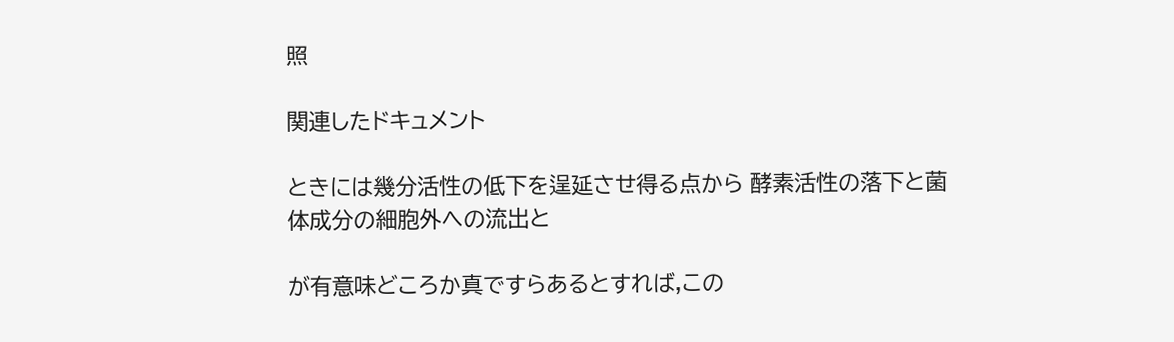照

関連したドキュメント

ときには幾分活性の低下を逞延させ得る点から 酵素活性の落下と菌体成分の細胞外への流出と

が有意味どころか真ですらあるとすれば,この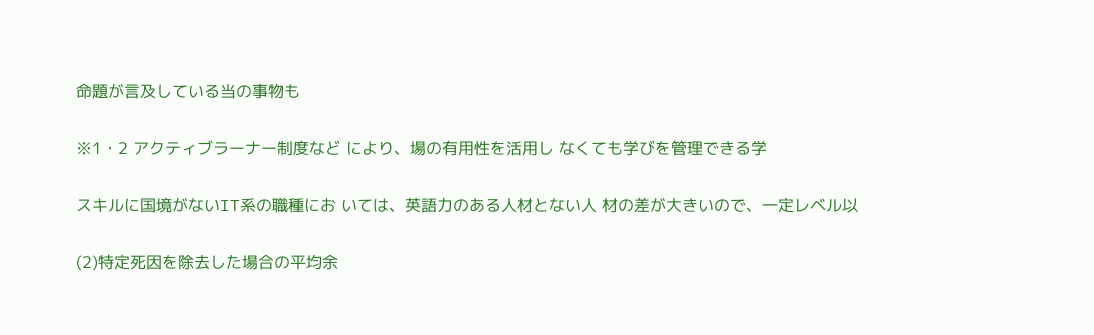命題が言及している当の事物も

※1・2 アクティブラーナー制度など により、場の有⽤性を活⽤し なくても学びを管理できる学

スキルに国境がないIT系の職種にお いては、英語力のある人材とない人 材の差が大きいので、一定レベル以

(2)特定死因を除去した場合の平均余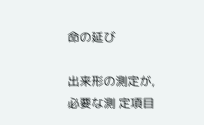命の延び

出来形の測定が,必要な測 定項目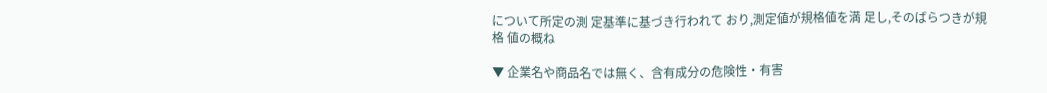について所定の測 定基準に基づき行われて おり,測定値が規格値を満 足し,そのばらつきが規格 値の概ね

▼ 企業名や商品名では無く、含有成分の危険性・有害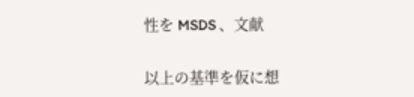性を MSDS 、文献

以上の基準を仮に想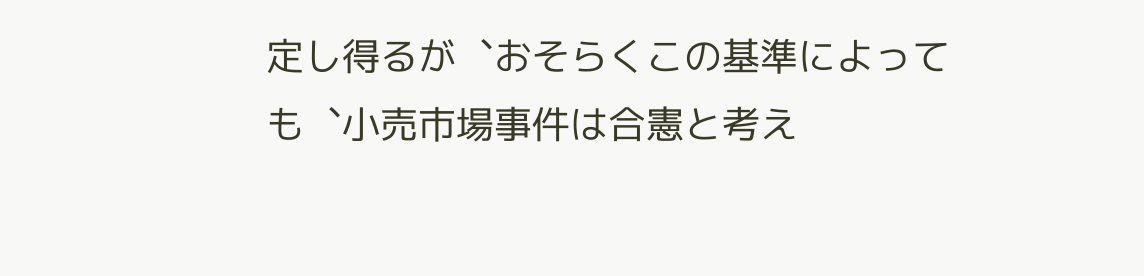定し得るが︑おそらくこの基準によっても︑小売市場事件は合憲と考え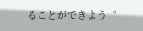ることができよう︒